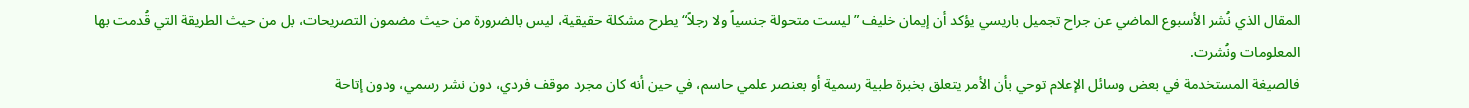المقال الذي نُشر الأسبوع الماضي عن جراح تجميل باريسي يؤكد أن إيمان خليف ”ليست متحولة جنسياً ولا رجلاً“ يطرح مشكلة حقيقية، ليس بالضرورة من حيث مضمون التصريحات، بل من حيث الطريقة التي قُدمت بها المعلومات ونُشرت.
فالصيغة المستخدمة في بعض وسائل الإعلام توحي بأن الأمر يتعلق بخبرة طبية رسمية أو بعنصر علمي حاسم، في حين أنه كان مجرد موقف فردي، دون نشر رسمي، ودون إتاحة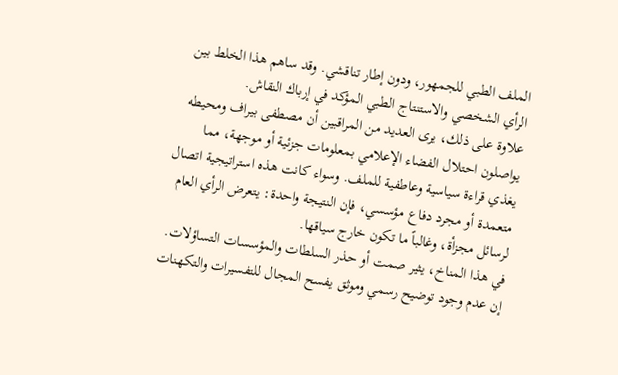الملف الطبي للجمهور، ودون إطار تناقشي. وقد ساهم هذا الخلط بين الرأي الشخصي والاستنتاج الطبي المؤكد في إرباك النقاش.
علاوة على ذلك، يرى العديد من المراقبين أن مصطفى بيراف ومحيطه يواصلون احتلال الفضاء الإعلامي بمعلومات جزئية أو موجهة، مما يغذي قراءة سياسية وعاطفية للملف. وسواء كانت هذه استراتيجية اتصال متعمدة أو مجرد دفاع مؤسسي، فإن النتيجة واحدة: يتعرض الرأي العام لرسائل مجزأة، وغالباً ما تكون خارج سياقها.
في هذا المناخ، يثير صمت أو حذر السلطات والمؤسسات التساؤلات. إن عدم وجود توضيح رسمي وموثق يفسح المجال للتفسيرات والتكهنات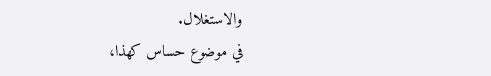والاستغلال.
في موضوع حساس كهذا،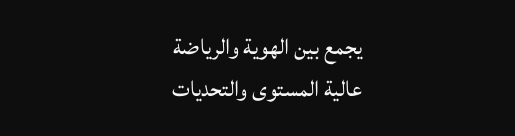يجمع بين الهوية والرياضة عالية المستوى والتحديات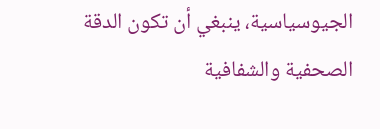الجيوسياسية، ينبغي أن تكون الدقة الصحفية والشفافية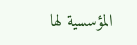المؤسسية لها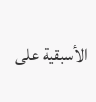الأسبقية على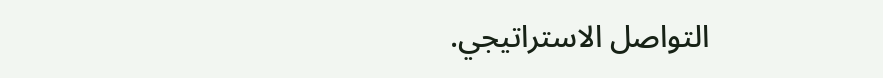التواصل الاستراتيجي.